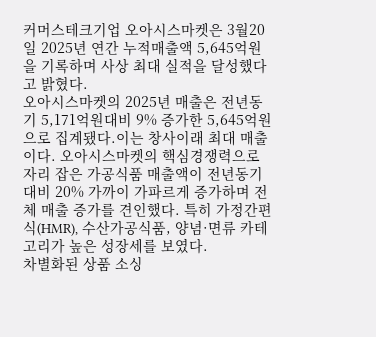커머스테크기업 오아시스마켓은 3월20일 2025년 연간 누적매출액 5,645억원을 기록하며 사상 최대 실적을 달성했다고 밝혔다.
오아시스마켓의 2025년 매출은 전년동기 5,171억원대비 9% 증가한 5,645억원으로 집계됐다.이는 창사이래 최대 매출이다. 오아시스마켓의 핵심경쟁력으로 자리 잡은 가공식품 매출액이 전년동기대비 20% 가까이 가파르게 증가하며 전체 매출 증가를 견인했다. 특히 가정간편식(HMR), 수산가공식품, 양념·면류 카테고리가 높은 성장세를 보였다.
차별화된 상품 소싱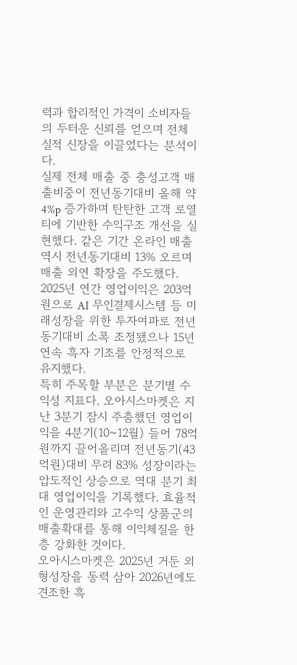력과 합리적인 가격이 소비자들의 두터운 신뢰를 얻으며 전체 실적 신장을 이끌었다는 분석이다.
실제 전체 매출 중 충성고객 매출비중이 전년동기대비 올해 약 4%p 증가하며 탄탄한 고객 로열티에 기반한 수익구조 개선을 실현했다. 같은 기간 온라인 매출 역시 전년동기대비 13% 오르며 매출 외연 확장을 주도했다.
2025년 연간 영업이익은 203억원으로 AI 무인결제시스템 등 미래성장을 위한 투자여파로 전년동기대비 소폭 조정됐으나 15년 연속 흑자 기조를 안정적으로 유지했다.
특히 주목할 부분은 분기별 수익성 지표다. 오아시스마켓은 지난 3분기 잠시 주춤했던 영업이익을 4분기(10~12월) 들어 78억원까지 끌어올리며 전년동기(43억원)대비 무려 83% 성장이라는 압도적인 상승으로 역대 분기 최대 영업이익을 기록했다. 효율적인 운영관리와 고수익 상품군의 매출확대를 통해 이익체질을 한층 강화한 것이다.
오아시스마켓은 2025년 거둔 외형성장을 동력 삼아 2026년에도 견조한 흑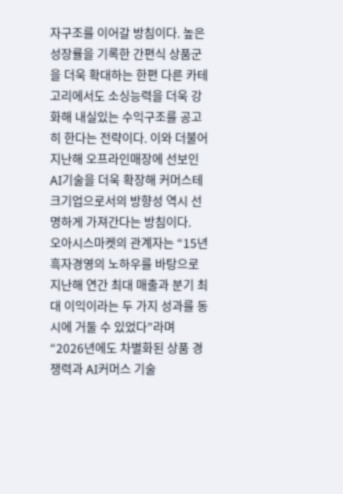자구조를 이어갈 방침이다. 높은 성장률을 기록한 간편식 상품군을 더욱 확대하는 한편 다른 카테고리에서도 소싱능력을 더욱 강화해 내실있는 수익구조를 공고히 한다는 전략이다. 이와 더불어 지난해 오프라인매장에 선보인 AI기술을 더욱 확장해 커머스테크기업으로서의 방향성 역시 선명하게 가져간다는 방침이다.
오아시스마켓의 관계자는 “15년 흑자경영의 노하우를 바탕으로 지난해 연간 최대 매출과 분기 최대 이익이라는 두 가지 성과를 동시에 거둘 수 있었다”라며 “2026년에도 차별화된 상품 경쟁력과 AI커머스 기술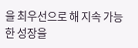을 최우선으로 해 지속 가능한 성장을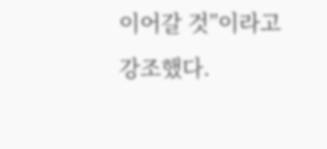이어갈 것”이라고 강조했다.